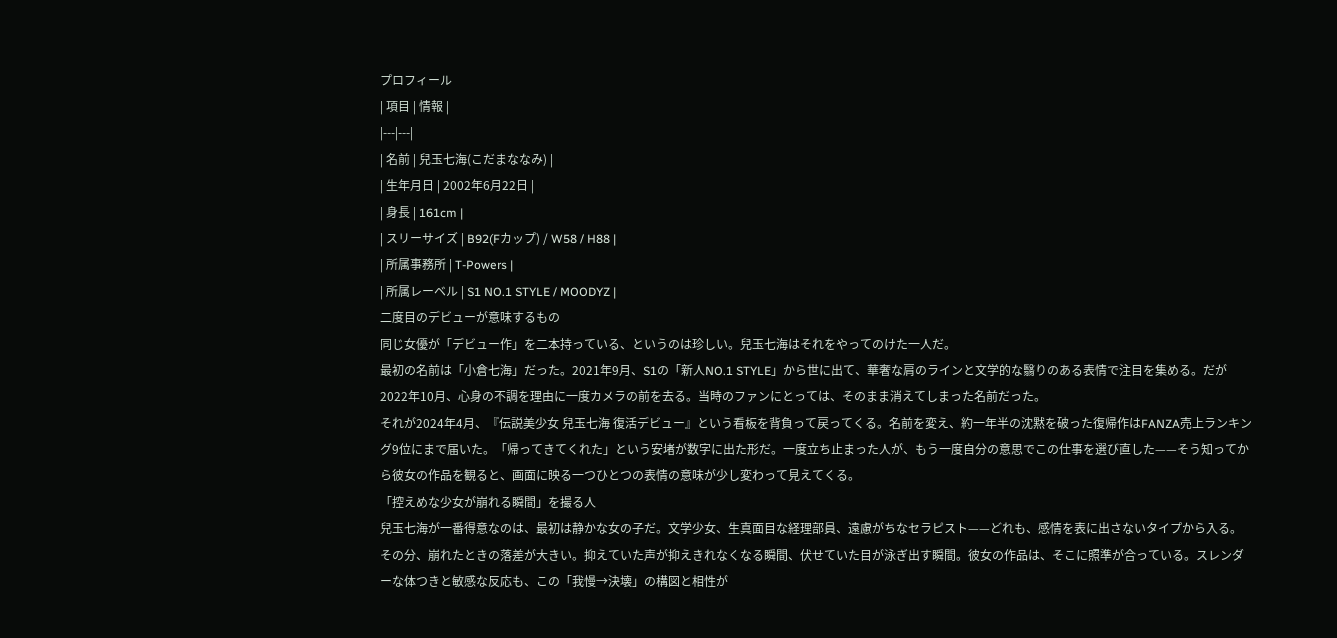プロフィール
| 項目 | 情報 |
|---|---|
| 名前 | 兒玉七海(こだまななみ) |
| 生年月日 | 2002年6月22日 |
| 身長 | 161cm |
| スリーサイズ | B92(Fカップ) / W58 / H88 |
| 所属事務所 | T-Powers |
| 所属レーベル | S1 NO.1 STYLE / MOODYZ |
二度目のデビューが意味するもの
同じ女優が「デビュー作」を二本持っている、というのは珍しい。兒玉七海はそれをやってのけた一人だ。
最初の名前は「小倉七海」だった。2021年9月、S1の「新人NO.1 STYLE」から世に出て、華奢な肩のラインと文学的な翳りのある表情で注目を集める。だが2022年10月、心身の不調を理由に一度カメラの前を去る。当時のファンにとっては、そのまま消えてしまった名前だった。
それが2024年4月、『伝説美少女 兒玉七海 復活デビュー』という看板を背負って戻ってくる。名前を変え、約一年半の沈黙を破った復帰作はFANZA売上ランキング9位にまで届いた。「帰ってきてくれた」という安堵が数字に出た形だ。一度立ち止まった人が、もう一度自分の意思でこの仕事を選び直した——そう知ってから彼女の作品を観ると、画面に映る一つひとつの表情の意味が少し変わって見えてくる。
「控えめな少女が崩れる瞬間」を撮る人
兒玉七海が一番得意なのは、最初は静かな女の子だ。文学少女、生真面目な経理部員、遠慮がちなセラピスト——どれも、感情を表に出さないタイプから入る。
その分、崩れたときの落差が大きい。抑えていた声が抑えきれなくなる瞬間、伏せていた目が泳ぎ出す瞬間。彼女の作品は、そこに照準が合っている。スレンダーな体つきと敏感な反応も、この「我慢→決壊」の構図と相性が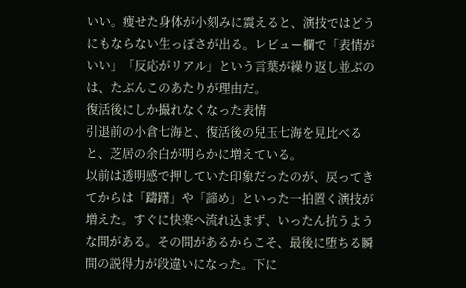いい。痩せた身体が小刻みに震えると、演技ではどうにもならない生っぽさが出る。レビュー欄で「表情がいい」「反応がリアル」という言葉が繰り返し並ぶのは、たぶんこのあたりが理由だ。
復活後にしか撮れなくなった表情
引退前の小倉七海と、復活後の兒玉七海を見比べると、芝居の余白が明らかに増えている。
以前は透明感で押していた印象だったのが、戻ってきてからは「躊躇」や「諦め」といった一拍置く演技が増えた。すぐに快楽へ流れ込まず、いったん抗うような間がある。その間があるからこそ、最後に堕ちる瞬間の説得力が段違いになった。下に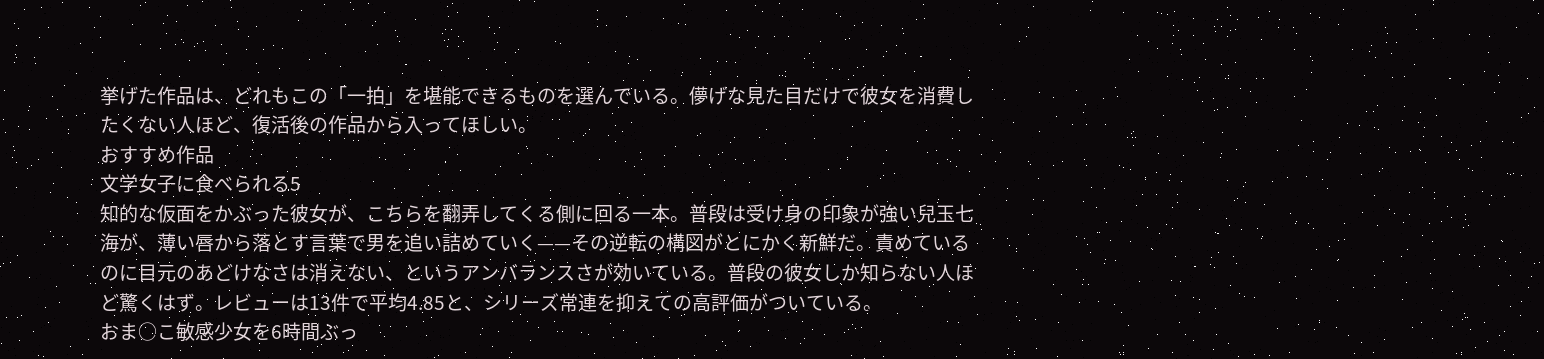挙げた作品は、どれもこの「一拍」を堪能できるものを選んでいる。儚げな見た目だけで彼女を消費したくない人ほど、復活後の作品から入ってほしい。
おすすめ作品
文学女子に食べられる5
知的な仮面をかぶった彼女が、こちらを翻弄してくる側に回る一本。普段は受け身の印象が強い兒玉七海が、薄い唇から落とす言葉で男を追い詰めていく——その逆転の構図がとにかく新鮮だ。責めているのに目元のあどけなさは消えない、というアンバランスさが効いている。普段の彼女しか知らない人ほど驚くはず。レビューは13件で平均4.85と、シリーズ常連を抑えての高評価がついている。
おま○こ敏感少女を6時間ぶっ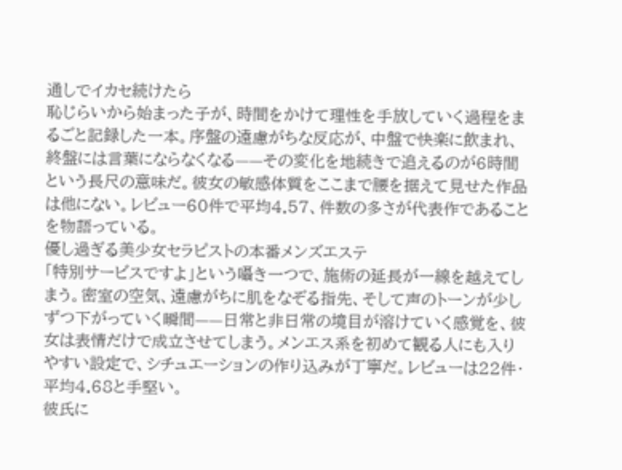通しでイカセ続けたら
恥じらいから始まった子が、時間をかけて理性を手放していく過程をまるごと記録した一本。序盤の遠慮がちな反応が、中盤で快楽に飲まれ、終盤には言葉にならなくなる——その変化を地続きで追えるのが6時間という長尺の意味だ。彼女の敏感体質をここまで腰を据えて見せた作品は他にない。レビュー60件で平均4.57、件数の多さが代表作であることを物語っている。
優し過ぎる美少女セラピストの本番メンズエステ
「特別サービスですよ」という囁き一つで、施術の延長が一線を越えてしまう。密室の空気、遠慮がちに肌をなぞる指先、そして声のトーンが少しずつ下がっていく瞬間——日常と非日常の境目が溶けていく感覚を、彼女は表情だけで成立させてしまう。メンエス系を初めて観る人にも入りやすい設定で、シチュエーションの作り込みが丁寧だ。レビューは22件・平均4.68と手堅い。
彼氏に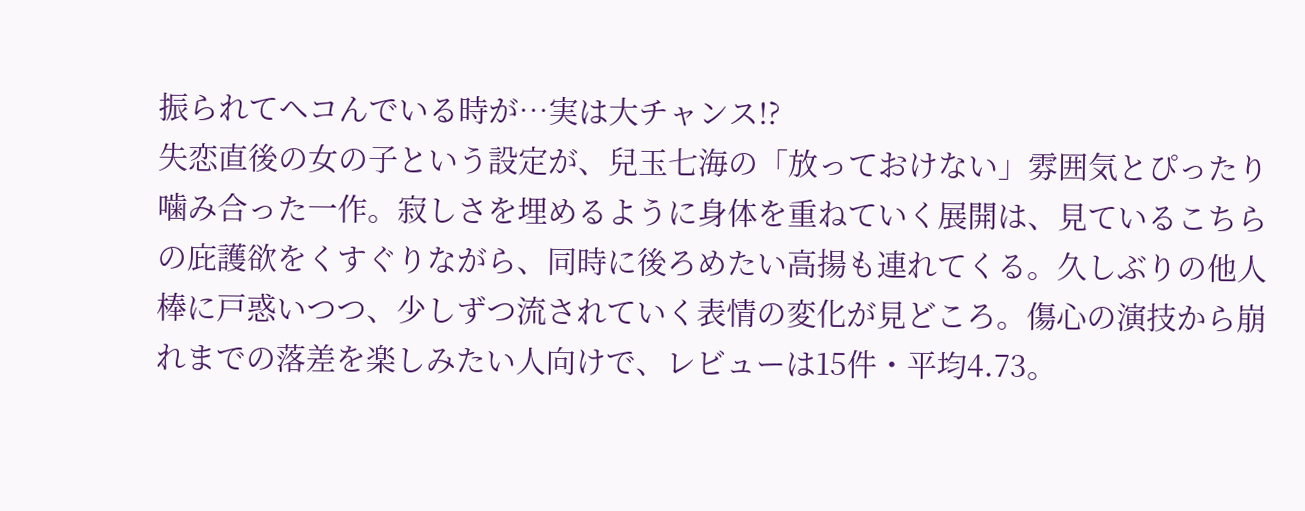振られてヘコんでいる時が…実は大チャンス!?
失恋直後の女の子という設定が、兒玉七海の「放っておけない」雰囲気とぴったり噛み合った一作。寂しさを埋めるように身体を重ねていく展開は、見ているこちらの庇護欲をくすぐりながら、同時に後ろめたい高揚も連れてくる。久しぶりの他人棒に戸惑いつつ、少しずつ流されていく表情の変化が見どころ。傷心の演技から崩れまでの落差を楽しみたい人向けで、レビューは15件・平均4.73。